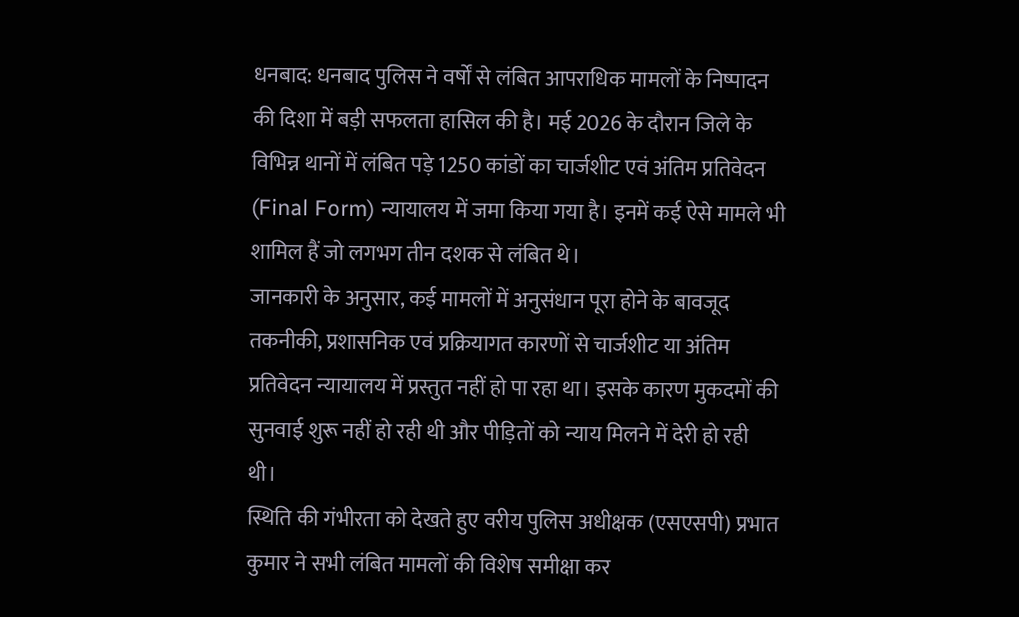धनबाद: धनबाद पुलिस ने वर्षों से लंबित आपराधिक मामलों के निष्पादन की दिशा में बड़ी सफलता हासिल की है। मई 2026 के दौरान जिले के विभिन्न थानों में लंबित पड़े 1250 कांडों का चार्जशीट एवं अंतिम प्रतिवेदन (Final Form) न्यायालय में जमा किया गया है। इनमें कई ऐसे मामले भी शामिल हैं जो लगभग तीन दशक से लंबित थे।
जानकारी के अनुसार, कई मामलों में अनुसंधान पूरा होने के बावजूद तकनीकी, प्रशासनिक एवं प्रक्रियागत कारणों से चार्जशीट या अंतिम प्रतिवेदन न्यायालय में प्रस्तुत नहीं हो पा रहा था। इसके कारण मुकदमों की सुनवाई शुरू नहीं हो रही थी और पीड़ितों को न्याय मिलने में देरी हो रही थी।
स्थिति की गंभीरता को देखते हुए वरीय पुलिस अधीक्षक (एसएसपी) प्रभात कुमार ने सभी लंबित मामलों की विशेष समीक्षा कर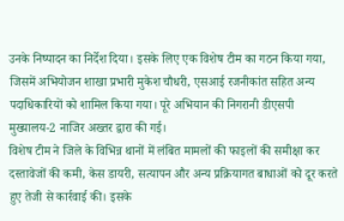उनके निष्पादन का निर्देश दिया। इसके लिए एक विशेष टीम का गठन किया गया, जिसमें अभियोजन शाखा प्रभारी मुकेश चौधरी, एसआई रजनीकांत सहित अन्य पदाधिकारियों को शामिल किया गया। पूरे अभियान की निगरानी डीएसपी मुख्यालय-2 नाजिर अख्तर द्वारा की गई।
विशेष टीम ने जिले के विभिन्न थानों में लंबित मामलों की फाइलों की समीक्षा कर दस्तावेजों की कमी, केस डायरी, सत्यापन और अन्य प्रक्रियागत बाधाओं को दूर करते हुए तेजी से कार्रवाई की। इसके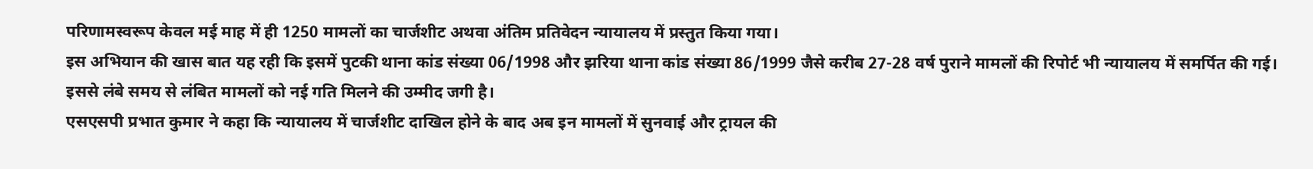परिणामस्वरूप केवल मई माह में ही 1250 मामलों का चार्जशीट अथवा अंतिम प्रतिवेदन न्यायालय में प्रस्तुत किया गया।
इस अभियान की खास बात यह रही कि इसमें पुटकी थाना कांड संख्या 06/1998 और झरिया थाना कांड संख्या 86/1999 जैसे करीब 27-28 वर्ष पुराने मामलों की रिपोर्ट भी न्यायालय में समर्पित की गई। इससे लंबे समय से लंबित मामलों को नई गति मिलने की उम्मीद जगी है।
एसएसपी प्रभात कुमार ने कहा कि न्यायालय में चार्जशीट दाखिल होने के बाद अब इन मामलों में सुनवाई और ट्रायल की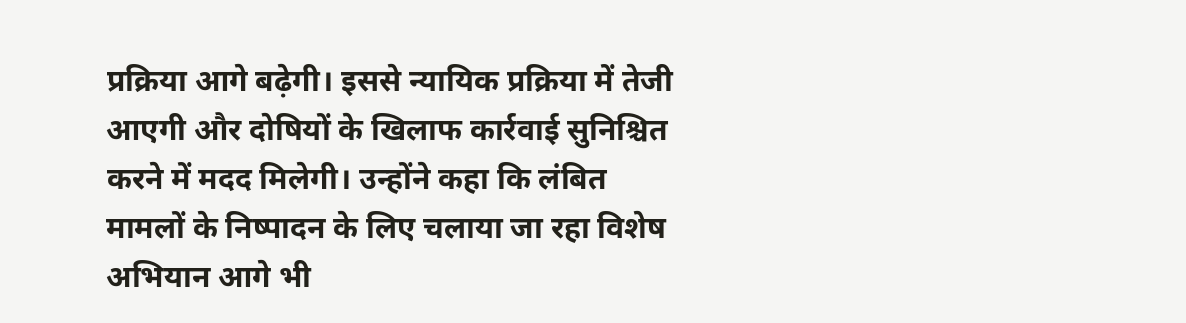प्रक्रिया आगे बढ़ेगी। इससे न्यायिक प्रक्रिया में तेजी आएगी और दोषियों के खिलाफ कार्रवाई सुनिश्चित करने में मदद मिलेगी। उन्होंने कहा कि लंबित मामलों के निष्पादन के लिए चलाया जा रहा विशेष अभियान आगे भी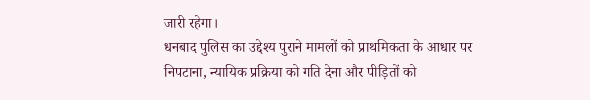जारी रहेगा।
धनबाद पुलिस का उद्देश्य पुराने मामलों को प्राथमिकता के आधार पर निपटाना, न्यायिक प्रक्रिया को गति देना और पीड़ितों को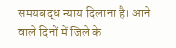समयबद्ध न्याय दिलाना है। आने वाले दिनों में जिले के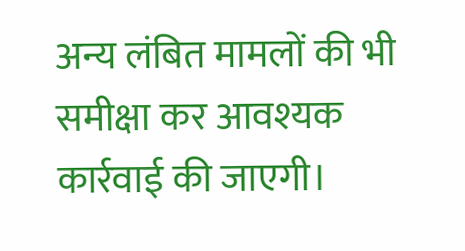अन्य लंबित मामलों की भी समीक्षा कर आवश्यक कार्रवाई की जाएगी।